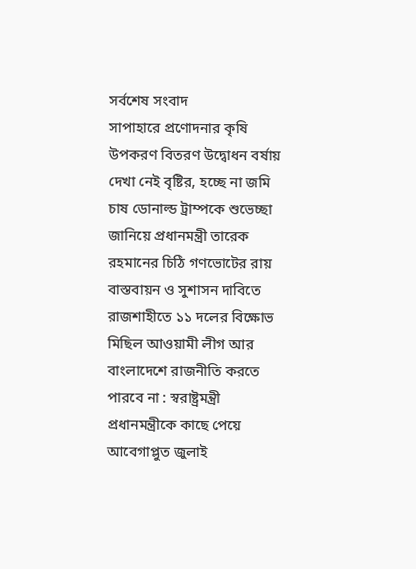সর্বশেষ সংবাদ
সাপাহারে প্রণোদনার কৃষি উপকরণ বিতরণ উদ্বোধন বর্ষায় দেখা নেই বৃষ্টির, হচ্ছে না জমি চাষ ডোনাল্ড ট্রাম্পকে শুভেচ্ছা জানিয়ে প্রধানমন্ত্রী তারেক রহমানের চিঠি গণভোটের রায় বাস্তবায়ন ও সুশাসন দাবিতে রাজশাহীতে ১১ দলের বিক্ষোভ মিছিল আওয়ামী লীগ আর বাংলাদেশে রাজনীতি করতে পারবে না : স্বরাষ্ট্রমন্ত্রী প্রধানমন্ত্রীকে কাছে পেয়ে আবেগাপ্লুত জুলাই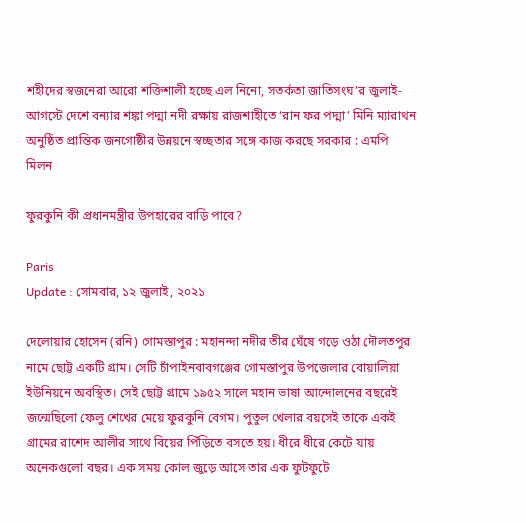শহীদের স্বজনেরা আরো শক্তিশালী হচ্ছে এল নিনো, সতর্কতা জাতিসংঘ’র জুলাই-আগস্টে দেশে বন্যার শঙ্কা পদ্মা নদী রক্ষায় রাজশাহীতে ‘রান ফর পদ্মা’ মিনি ম্যারাথন অনুষ্ঠিত প্রান্তিক জনগোষ্ঠীর উন্নয়নে স্বচ্ছতার সঙ্গে কাজ করছে সরকার : এমপি মিলন

ফুরকুনি কী প্রধানমন্ত্রীর উপহারের বাড়ি পাবে?

Paris
Update : সোমবার, ১২ জুলাই, ২০২১

দেলোয়ার হোসেন (রনি) গোমস্তাপুর : মহানন্দা নদীর তীর ঘেঁষে গড়ে ওঠা দৌলতপুর নামে ছোট্ট একটি গ্রাম। সেটি চাঁপাইনবাবগঞ্জের গোমস্তাপুর উপজেলার বোয়ালিয়া ইউনিয়নে অবস্থিত। সেই ছোট্ট গ্রামে ১৯৫২ সালে মহান ভাষা আন্দোলনের বছরেই জন্মেছিলো ফেলু শেখের মেয়ে ফুরকুনি বেগম। পুতুল খেলার বয়সেই তাকে একই গ্রামের রাশেদ আলীর সাথে বিয়ের পিঁড়িতে বসতে হয়। ধীরে ধীরে কেটে যায় অনেকগুলো বছর। এক সময় কোল জুড়ে আসে তার এক ফুটফুটে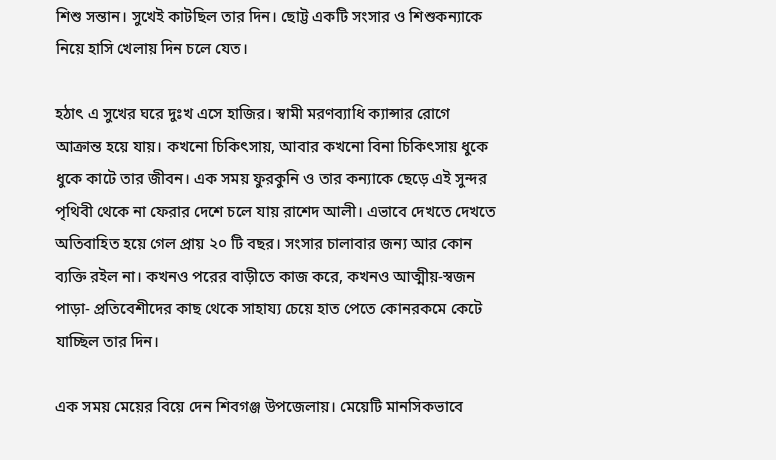শিশু সন্তান। সুখেই কাটছিল তার দিন। ছোট্ট একটি সংসার ও শিশুকন্যাকে নিয়ে হাসি খেলায় দিন চলে যেত।

হঠাৎ এ সুখের ঘরে দুঃখ এসে হাজির। স্বামী মরণব্যাধি ক্যান্সার রোগে আক্রান্ত হয়ে যায়। কখনো চিকিৎসায়, আবার কখনো বিনা চিকিৎসায় ধুকে ধুকে কাটে তার জীবন। এক সময় ফুরকুনি ও তার কন্যাকে ছেড়ে এই সুন্দর পৃথিবী থেকে না ফেরার দেশে চলে যায় রাশেদ আলী। এভাবে দেখতে দেখতে অতিবাহিত হয়ে গেল প্রায় ২০ টি বছর। সংসার চালাবার জন্য আর কোন ব্যক্তি রইল না। কখনও পরের বাড়ীতে কাজ করে, কখনও আত্মীয়-স্বজন পাড়া- প্রতিবেশীদের কাছ থেকে সাহায্য চেয়ে হাত পেতে কোনরকমে কেটে যাচ্ছিল তার দিন।

এক সময় মেয়ের বিয়ে দেন শিবগঞ্জ উপজেলায়। মেয়েটি মানসিকভাবে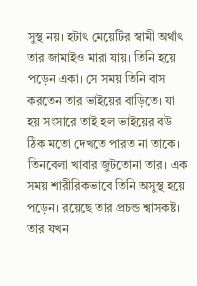সুস্থ নয়। হটাৎ মেয়েটির স্বামী অর্থাৎ তার জামাইও মারা যায়। তিনি হয়ে পড়েন একা। সে সময় তিনি বাস করতেন তার ভাইয়ের বাড়িতে। যা হয় সংসারে তাই হল ভাইয়ের বউ ঠিক মতো দেখতে পারত না তাকে। তিনবেলা খাবার জুটতোনা তার। এক সময় শারীরিকভাবে তিনি অসুস্থ হয়ে পড়েন। রয়েছে তার প্রচন্ড শ্বাসকষ্ট। তার যখন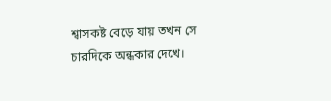শ্বাসকষ্ট বেড়ে যায় তখন সে চারদিকে অন্ধকার দেখে।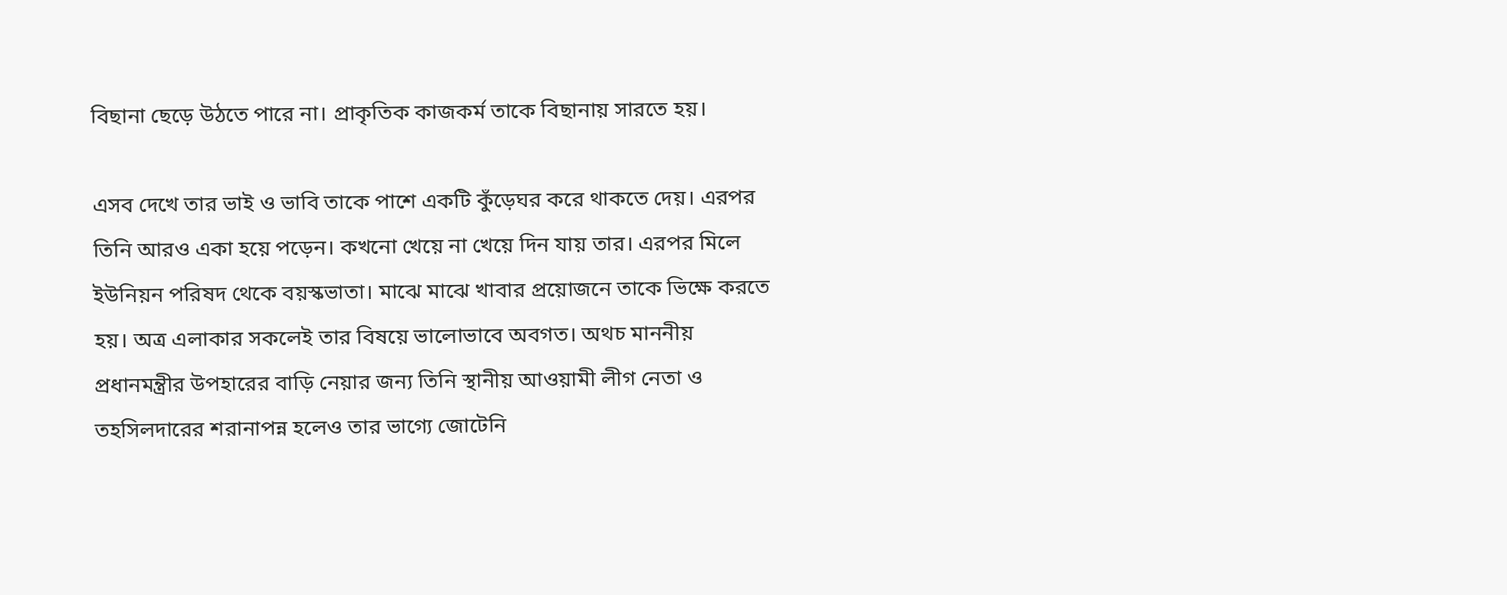বিছানা ছেড়ে উঠতে পারে না। প্রাকৃতিক কাজকর্ম তাকে বিছানায় সারতে হয়।

এসব দেখে তার ভাই ও ভাবি তাকে পাশে একটি কুঁড়েঘর করে থাকতে দেয়। এরপর তিনি আরও একা হয়ে পড়েন। কখনো খেয়ে না খেয়ে দিন যায় তার। এরপর মিলে ইউনিয়ন পরিষদ থেকে বয়স্কভাতা। মাঝে মাঝে খাবার প্রয়োজনে তাকে ভিক্ষে করতে হয়। অত্র এলাকার সকলেই তার বিষয়ে ভালোভাবে অবগত। অথচ মাননীয় প্রধানমন্ত্রীর উপহারের বাড়ি নেয়ার জন্য তিনি স্থানীয় আওয়ামী লীগ নেতা ও তহসিলদারের শরানাপন্ন হলেও তার ভাগ্যে জোটেনি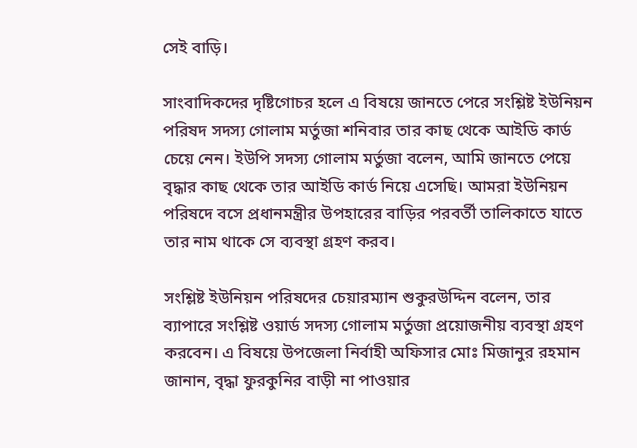সেই বাড়ি।

সাংবাদিকদের দৃষ্টিগোচর হলে এ বিষয়ে জানতে পেরে সংশ্লিষ্ট ইউনিয়ন পরিষদ সদস্য গোলাম মর্তুজা শনিবার তার কাছ থেকে আইডি কার্ড চেয়ে নেন। ইউপি সদস্য গোলাম মর্তুজা বলেন, আমি জানতে পেয়ে বৃদ্ধার কাছ থেকে তার আইডি কার্ড নিয়ে এসেছি। আমরা ইউনিয়ন পরিষদে বসে প্রধানমন্ত্রীর উপহারের বাড়ির পরবর্তী তালিকাতে যাতে তার নাম থাকে সে ব্যবস্থা গ্রহণ করব।

সংশ্লিষ্ট ইউনিয়ন পরিষদের চেয়ারম্যান শুকুরউদ্দিন বলেন, তার ব্যাপারে সংশ্লিষ্ট ওয়ার্ড সদস্য গোলাম মর্তুজা প্রয়োজনীয় ব্যবস্থা গ্রহণ করবেন। এ বিষয়ে উপজেলা নির্বাহী অফিসার মোঃ মিজানুর রহমান জানান, বৃদ্ধা ফুরকুনির বাড়ী না পাওয়ার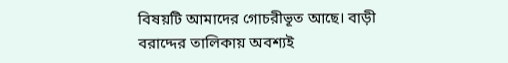বিষয়টি আমাদের গোচরীভূত আছে। বাড়ী বরাদ্দের তালিকায় অবশ্যই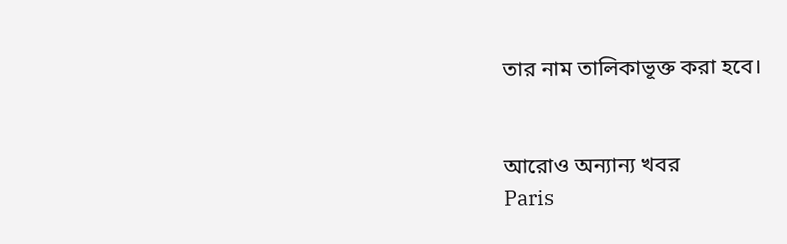তার নাম তালিকাভূক্ত করা হবে।


আরোও অন্যান্য খবর
Paris